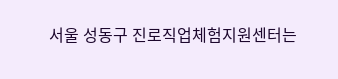서울 성동구 진로직업체험지원센터는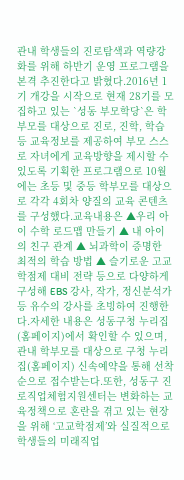관내 학생들의 진로탐색과 역량강화를 위해 하반기 운영 프로그램을 본격 추진한다고 밝혔다.2016년 1기 개강을 시작으로 현재 28기를 모집하고 있는 `성동 부모학당`은 학부모를 대상으로 진로, 진학, 학습 등 교육정보를 제공하여 부모 스스로 자녀에게 교육방향을 제시할 수 있도록 기획한 프로그램으로 10월에는 초등 및 중등 학부모를 대상으로 각각 4회차 양질의 교육 콘텐츠를 구성했다.교육내용은 ▲우리 아이 수학 로드맵 만들기 ▲ 내 아이의 친구 관계 ▲ 뇌과학이 증명한 최적의 학습 방법 ▲ 슬기로운 고교학점제 대비 전략 등으로 다양하게 구성해 EBS 강사, 작가, 정신분석가 등 유수의 강사를 초빙하여 진행한다.자세한 내용은 성동구청 누리집(홈페이지)에서 확인할 수 있으며, 관내 학부모를 대상으로 구청 누리집(홈페이지) 신속예약을 통해 선착순으로 접수받는다.또한, 성동구 진로직업체험지원센터는 변화하는 교육정책으로 혼란을 겪고 있는 현장을 위해 ‘고교학점제’와 실질적으로 학생들의 미래직업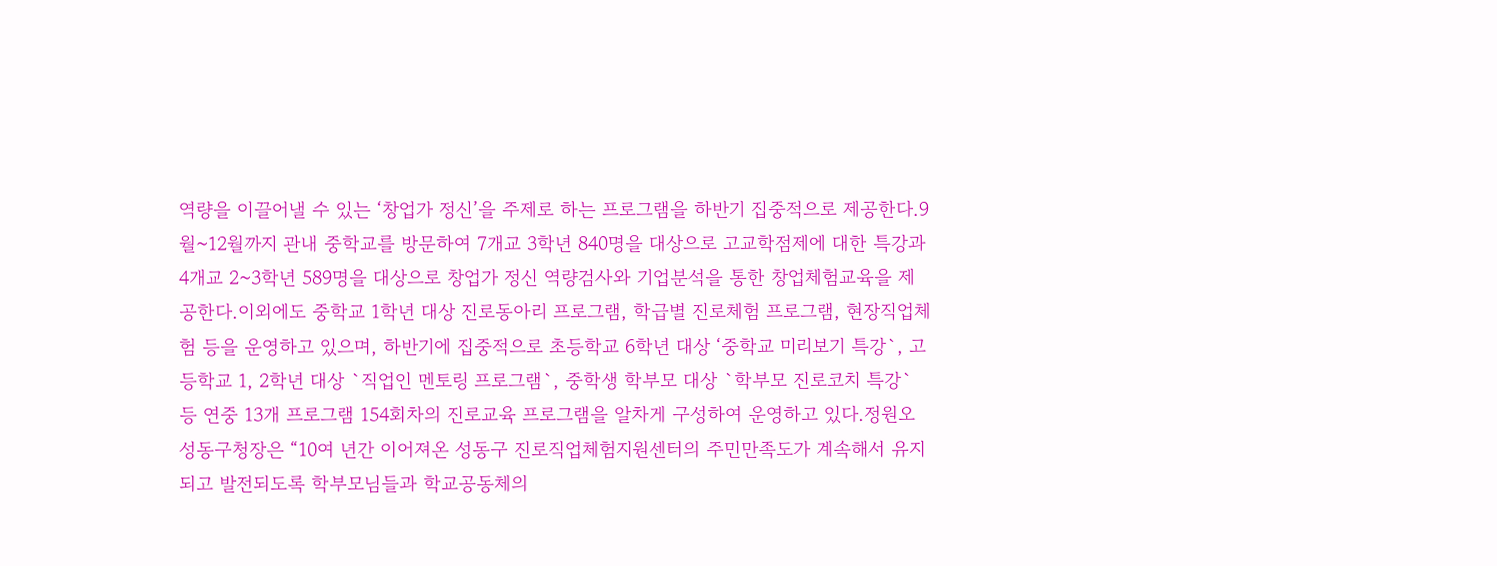역량을 이끌어낼 수 있는 ‘창업가 정신’을 주제로 하는 프로그램을 하반기 집중적으로 제공한다.9월~12월까지 관내 중학교를 방문하여 7개교 3학년 840명을 대상으로 고교학점제에 대한 특강과 4개교 2~3학년 589명을 대상으로 창업가 정신 역량검사와 기업분석을 통한 창업체험교육을 제공한다.이외에도 중학교 1학년 대상 진로동아리 프로그램, 학급별 진로체험 프로그램, 현장직업체험 등을 운영하고 있으며, 하반기에 집중적으로 초등학교 6학년 대상 ‘중학교 미리보기 특강`, 고등학교 1, 2학년 대상 `직업인 멘토링 프로그램`, 중학생 학부모 대상 `학부모 진로코치 특강` 등 연중 13개 프로그램 154회차의 진로교육 프로그램을 알차게 구성하여 운영하고 있다.정원오 성동구청장은 “10여 년간 이어져온 성동구 진로직업체험지원센터의 주민만족도가 계속해서 유지되고 발전되도록 학부모님들과 학교공동체의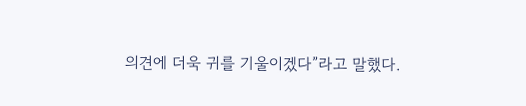의견에 더욱 귀를 기울이겠다”라고 말했다.